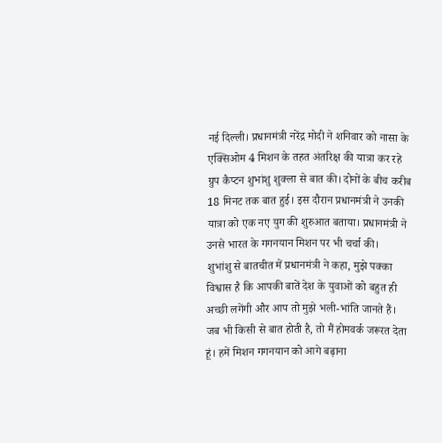नई दिल्ली। प्रधानमंत्री नरेंद्र मोदी ने शनिवार को नासा के एक्सिओम 4 मिशन के तहत अंतरिक्ष की यात्रा कर रहे ग्रुप कैप्टन शुभांशु शुक्ला से बात की। दोनों के बीच करीब 18 मिनट तक बात हुई। इस दौरान प्रधानमंत्री ने उनकी यात्रा को एक नए युग की शुरुआत बताया। प्रधानमंत्री ने उनसे भारत के गगनयान मिशन पर भी चर्चा की।
शुभांशु से बातचीत में प्रधानमंत्री ने कहा, मुझे पक्का विश्वास है कि आपकी बातें देश के युवाओं को बहुत ही अच्छी लगेंगी और आप तो मुझे भली-भांति जानते हैं। जब भी किसी से बात होती है, तो मैं होमवर्क जरूरत देता हूं। हमें मिशन गगनयान को आगे बढ़ाना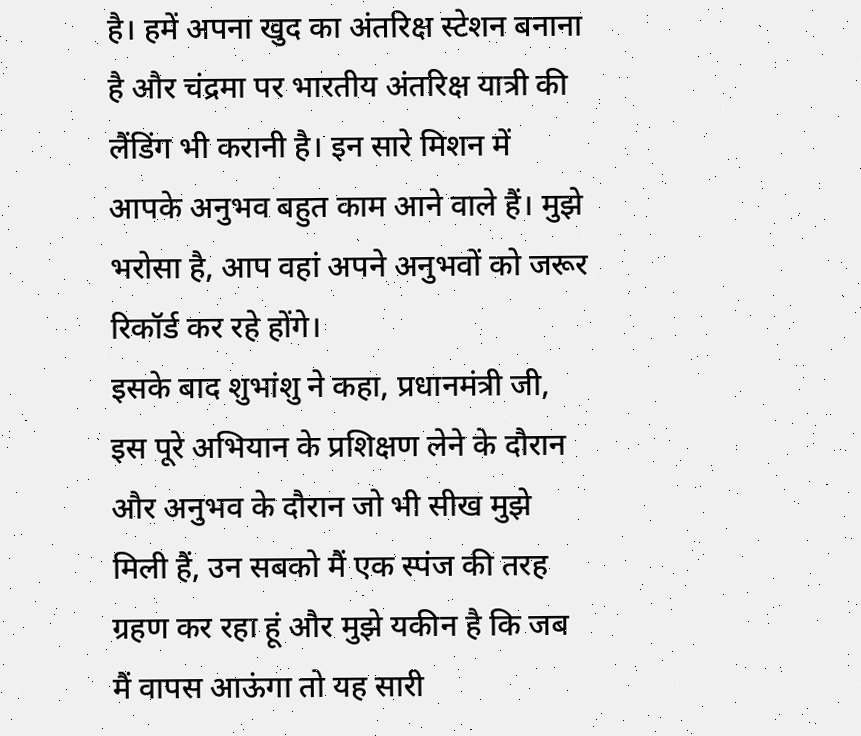है। हमें अपना खुद का अंतरिक्ष स्टेशन बनाना है और चंद्रमा पर भारतीय अंतरिक्ष यात्री की लैंडिंग भी करानी है। इन सारे मिशन में आपके अनुभव बहुत काम आने वाले हैं। मुझे भरोसा है, आप वहां अपने अनुभवों को जरूर रिकॉर्ड कर रहे होंगे।
इसके बाद शुभांशु ने कहा, प्रधानमंत्री जी, इस पूरे अभियान के प्रशिक्षण लेने के दौरान और अनुभव के दौरान जो भी सीख मुझे मिली हैं, उन सबको मैं एक स्पंज की तरह ग्रहण कर रहा हूं और मुझे यकीन है कि जब मैं वापस आऊंगा तो यह सारी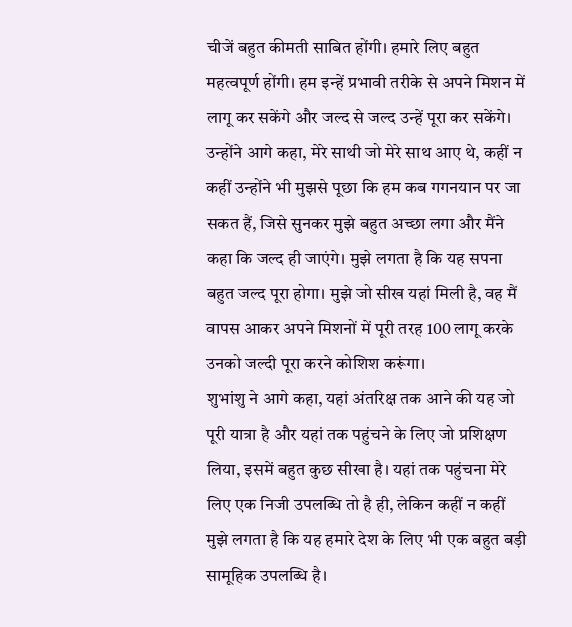चीजें बहुत कीमती साबित होंगी। हमारे लिए बहुत महत्वपूर्ण होंगी। हम इन्हें प्रभावी तरीके से अपने मिशन में लागू कर सकेंगे और जल्द से जल्द उन्हें पूरा कर सकेंगे। उन्होंने आगे कहा, मेरे साथी जो मेरे साथ आए थे, कहीं न कहीं उन्होंने भी मुझसे पूछा कि हम कब गगनयान पर जा सकत हैं, जिसे सुनकर मुझे बहुत अच्छा लगा और मैंने कहा कि जल्द ही जाएंगे। मुझे लगता है कि यह सपना बहुत जल्द पूरा होगा। मुझे जो सीख यहां मिली है, वह मैं वापस आकर अपने मिशनों में पूरी तरह 100 लागू करके उनको जल्दी पूरा करने कोशिश करूंगा।
शुभांशु ने आगे कहा, यहां अंतरिक्ष तक आने की यह जो पूरी यात्रा है और यहां तक पहुंचने के लिए जो प्रशिक्षण लिया, इसमें बहुत कुछ सीखा है। यहां तक पहुंचना मेरे लिए एक निजी उपलब्धि तो है ही, लेकिन कहीं न कहीं मुझे लगता है कि यह हमारे देश के लिए भी एक बहुत बड़ी सामूहिक उपलब्धि है।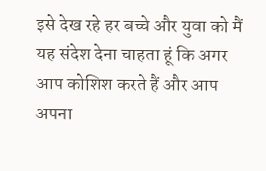इसे देख रहे हर बच्चे और युवा को मैं यह संदेश देना चाहता हूं कि अगर आप कोशिश करते हैं और आप अपना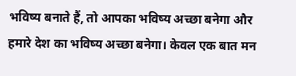भविष्य बनाते हैं, तो आपका भविष्य अच्छा बनेगा और हमारे देश का भविष्य अच्छा बनेगा। केवल एक बात मन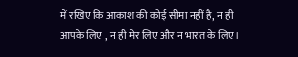में रखिए कि आकाश की कोई सीमा नहीं है, न ही आपके लिए , न ही मेर लिए और न भारत के लिए।